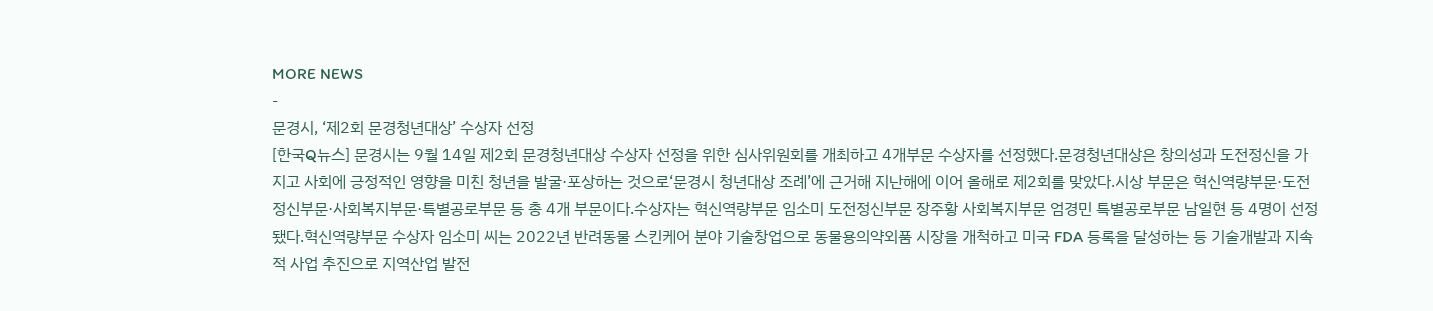MORE NEWS
-
문경시, ‘제2회 문경청년대상’ 수상자 선정
[한국Q뉴스] 문경시는 9월 14일 제2회 문경청년대상 수상자 선정을 위한 심사위원회를 개최하고 4개부문 수상자를 선정했다.문경청년대상은 창의성과 도전정신을 가지고 사회에 긍정적인 영향을 미친 청년을 발굴·포상하는 것으로‘문경시 청년대상 조례’에 근거해 지난해에 이어 올해로 제2회를 맞았다.시상 부문은 혁신역량부문·도전정신부문·사회복지부문·특별공로부문 등 총 4개 부문이다.수상자는 혁신역량부문 임소미 도전정신부문 장주황 사회복지부문 엄경민 특별공로부문 남일현 등 4명이 선정됐다.혁신역량부문 수상자 임소미 씨는 2022년 반려동물 스킨케어 분야 기술창업으로 동물용의약외품 시장을 개척하고 미국 FDA 등록을 달성하는 등 기술개발과 지속적 사업 추진으로 지역산업 발전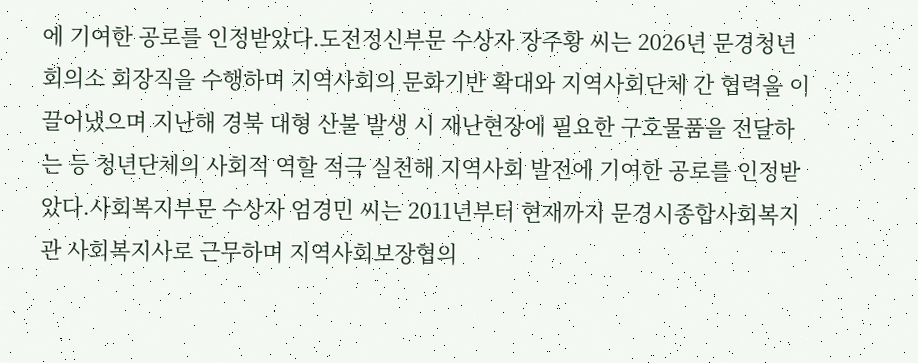에 기여한 공로를 인정받았다.도전정신부문 수상자 장주황 씨는 2026년 문경청년회의소 회장직을 수행하며 지역사회의 문화기반 확대와 지역사회단체 간 협력을 이끌어냈으며 지난해 경북 대형 산불 발생 시 재난현장에 필요한 구호물품을 전달하는 등 청년단체의 사회적 역할 적극 실천해 지역사회 발전에 기여한 공로를 인정받았다.사회복지부문 수상자 엄경민 씨는 2011년부터 현재까지 문경시종합사회복지관 사회복지사로 근무하며 지역사회보장협의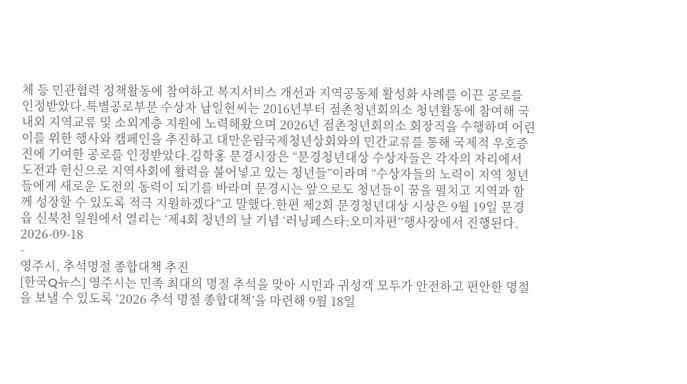체 등 민관협력 정책활동에 참여하고 복지서비스 개선과 지역공동체 활성화 사례를 이끈 공로를 인정받았다.특별공로부문 수상자 남일현씨는 2016년부터 점촌청년회의소 청년활동에 참여해 국내외 지역교류 및 소외계층 지원에 노력해왔으며 2026년 점촌청년회의소 회장직을 수행하며 어린이를 위한 행사와 캠페인을 추진하고 대만운림국제청년상회와의 민간교류를 통해 국제적 우호증진에 기여한 공로를 인정받았다.김학홍 문경시장은 “문경청년대상 수상자들은 각자의 자리에서 도전과 헌신으로 지역사회에 활력을 불어넣고 있는 청년들”이라며 “수상자들의 노력이 지역 청년들에게 새로운 도전의 동력이 되기를 바라며 문경시는 앞으로도 청년들이 꿈을 펼치고 지역과 함께 성장할 수 있도록 적극 지원하겠다”고 말했다.한편 제2회 문경청년대상 시상은 9월 19일 문경읍 신북천 일원에서 열리는 ‘제4회 청년의 날 기념 ‘러닝페스타:오미자편’’행사장에서 진행된다.
2026-09-18
-
영주시, 추석명절 종합대책 추진
[한국Q뉴스] 영주시는 민족 최대의 명절 추석을 맞아 시민과 귀성객 모두가 안전하고 편안한 명절을 보낼 수 있도록 ‘2026 추석 명절 종합대책’을 마련해 9월 18일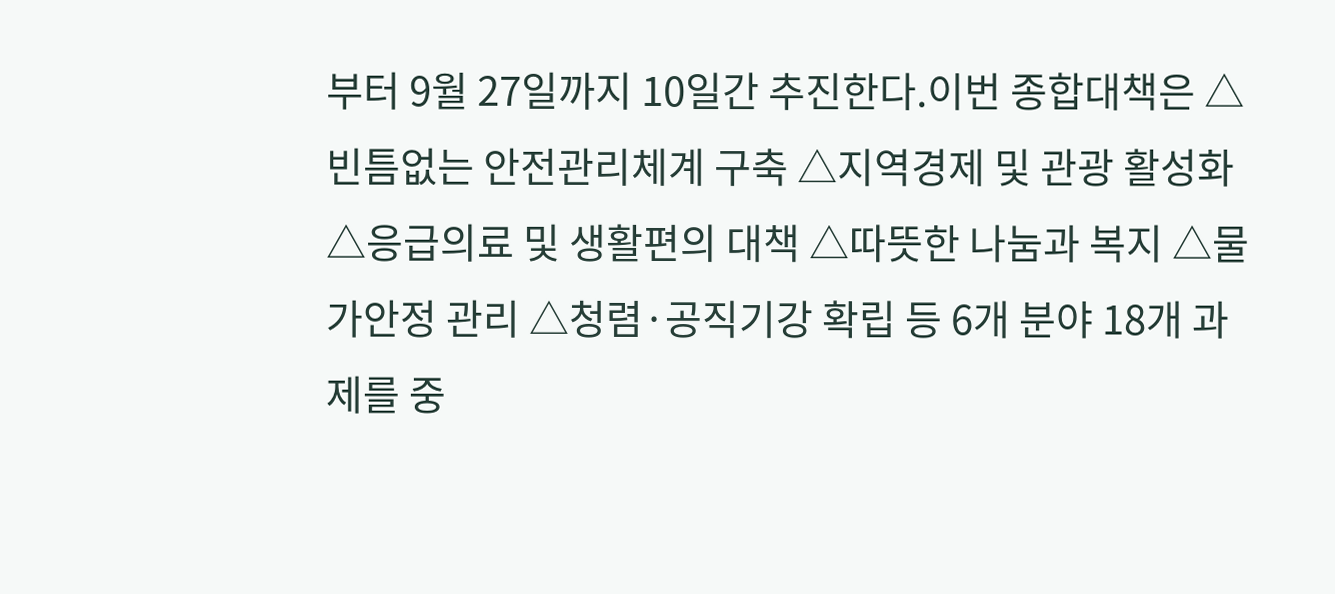부터 9월 27일까지 10일간 추진한다.이번 종합대책은 △빈틈없는 안전관리체계 구축 △지역경제 및 관광 활성화 △응급의료 및 생활편의 대책 △따뜻한 나눔과 복지 △물가안정 관리 △청렴·공직기강 확립 등 6개 분야 18개 과제를 중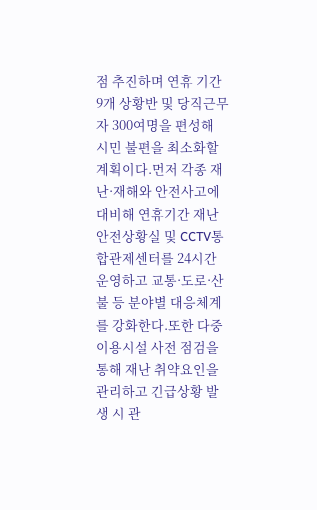점 추진하며 연휴 기간 9개 상황반 및 당직근무자 300여명을 편성해 시민 불편을 최소화할 계획이다.먼저 각종 재난·재해와 안전사고에 대비해 연휴기간 재난안전상황실 및 CCTV통합관제센터를 24시간 운영하고 교통·도로·산불 등 분야별 대응체계를 강화한다.또한 다중이용시설 사전 점검을 통해 재난 취약요인을 관리하고 긴급상황 발생 시 관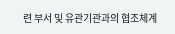련 부서 및 유관기관과의 협조체계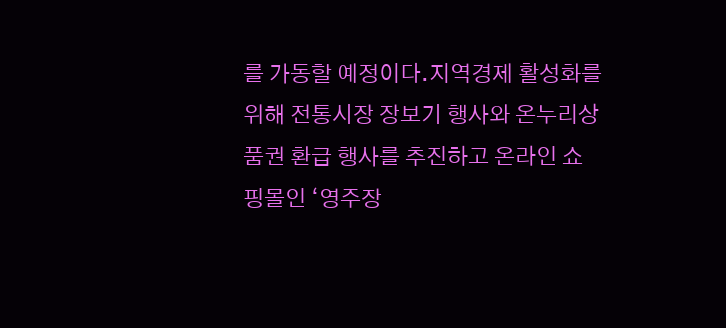를 가동할 예정이다.지역경제 활성화를 위해 전통시장 장보기 행사와 온누리상품권 환급 행사를 추진하고 온라인 쇼핑몰인 ‘영주장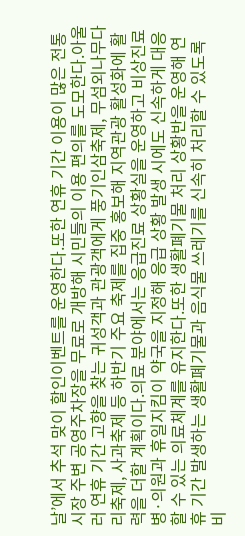날’에서 추석 맞이 할인이벤트를 운영한다.또한 연휴 기간 이용이 많은 전통시장 주변 공영주차장을 무료로 개방해 시민들의 이용 편의를 도모한다.아울러 연휴 기간 고향을 찾는 귀성객과 관광객에게 풍기인삼축제, 무섬외나무다리축제, 사과축제 등 하반기 주요 축제를 집중 홍보해 지역관광 활성화에 활력을 더할 계획이다.의료 분야에서는 응급진료 상황실을 운영하고 비상진료 병·의원과 휴일지킴이 약국을 지정해 응급 상황 발생 시에도 신속하게 대응할 수 있는 의료체계를 유지한다.또한 생활폐기물 처리 상황반을 운영해 연휴 기간 발생하는 생활폐기물과 음식물 쓰레기를 신속히 처리할 수 있도록 비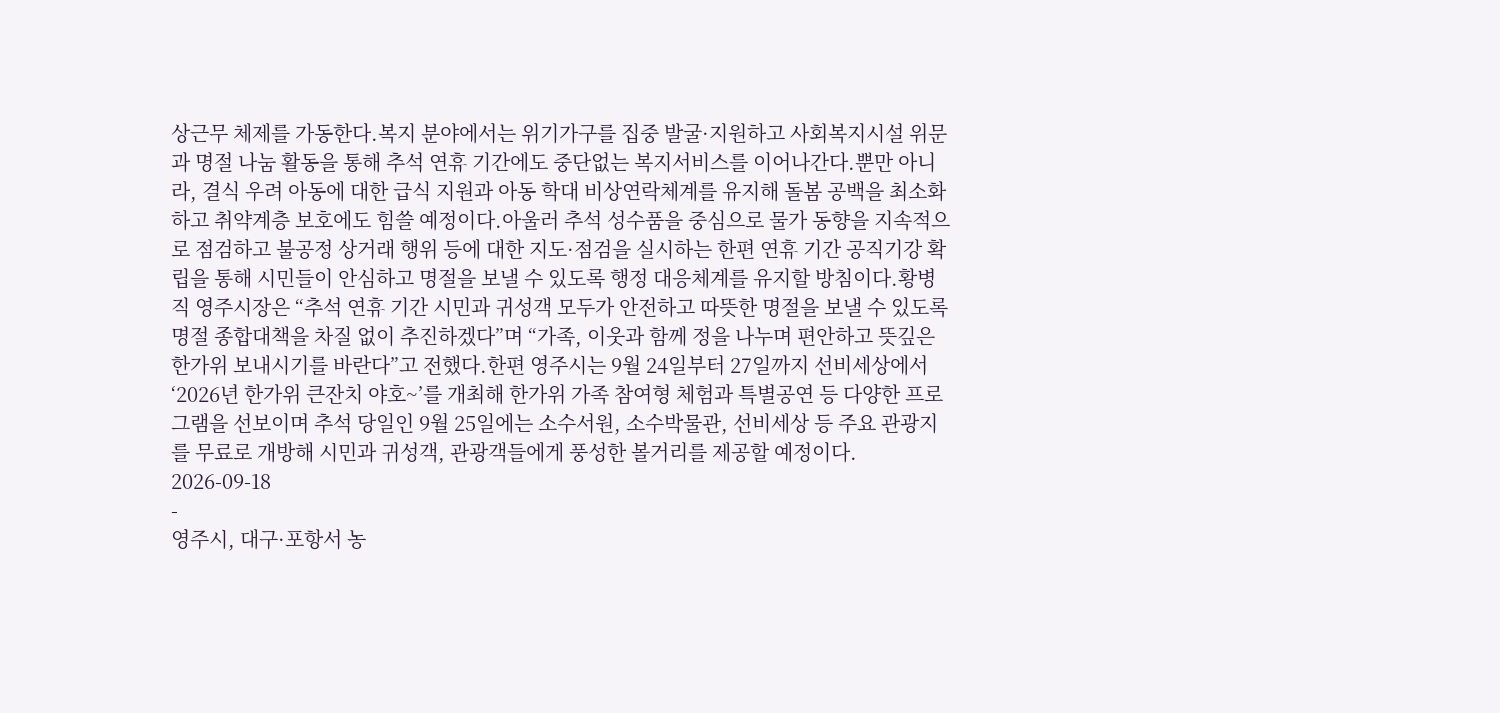상근무 체제를 가동한다.복지 분야에서는 위기가구를 집중 발굴·지원하고 사회복지시설 위문과 명절 나눔 활동을 통해 추석 연휴 기간에도 중단없는 복지서비스를 이어나간다.뿐만 아니라, 결식 우려 아동에 대한 급식 지원과 아동 학대 비상연락체계를 유지해 돌봄 공백을 최소화하고 취약계층 보호에도 힘쓸 예정이다.아울러 추석 성수품을 중심으로 물가 동향을 지속적으로 점검하고 불공정 상거래 행위 등에 대한 지도·점검을 실시하는 한편 연휴 기간 공직기강 확립을 통해 시민들이 안심하고 명절을 보낼 수 있도록 행정 대응체계를 유지할 방침이다.황병직 영주시장은 “추석 연휴 기간 시민과 귀성객 모두가 안전하고 따뜻한 명절을 보낼 수 있도록 명절 종합대책을 차질 없이 추진하겠다”며 “가족, 이웃과 함께 정을 나누며 편안하고 뜻깊은 한가위 보내시기를 바란다”고 전했다.한편 영주시는 9월 24일부터 27일까지 선비세상에서 ‘2026년 한가위 큰잔치 야호~’를 개최해 한가위 가족 참여형 체험과 특별공연 등 다양한 프로 그램을 선보이며 추석 당일인 9월 25일에는 소수서원, 소수박물관, 선비세상 등 주요 관광지를 무료로 개방해 시민과 귀성객, 관광객들에게 풍성한 볼거리를 제공할 예정이다.
2026-09-18
-
영주시, 대구·포항서 농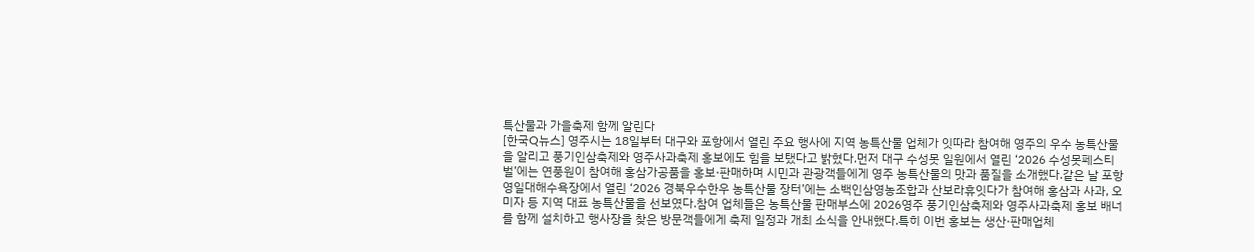특산물과 가을축제 함께 알린다
[한국Q뉴스] 영주시는 18일부터 대구와 포항에서 열린 주요 행사에 지역 농특산물 업체가 잇따라 참여해 영주의 우수 농특산물을 알리고 풍기인삼축제와 영주사과축제 홍보에도 힘을 보탰다고 밝혔다.먼저 대구 수성못 일원에서 열린 ‘2026 수성못페스티벌’에는 연풍원이 참여해 홍삼가공품을 홍보·판매하며 시민과 관광객들에게 영주 농특산물의 맛과 품질을 소개했다.같은 날 포항 영일대해수욕장에서 열린 ‘2026 경북우수한우 농특산물 장터’에는 소백인삼영농조합과 산보라휴잇다가 참여해 홍삼과 사과, 오미자 등 지역 대표 농특산물을 선보였다.참여 업체들은 농특산물 판매부스에 2026영주 풍기인삼축제와 영주사과축제 홍보 배너를 함께 설치하고 행사장을 찾은 방문객들에게 축제 일정과 개최 소식을 안내했다.특히 이번 홍보는 생산·판매업체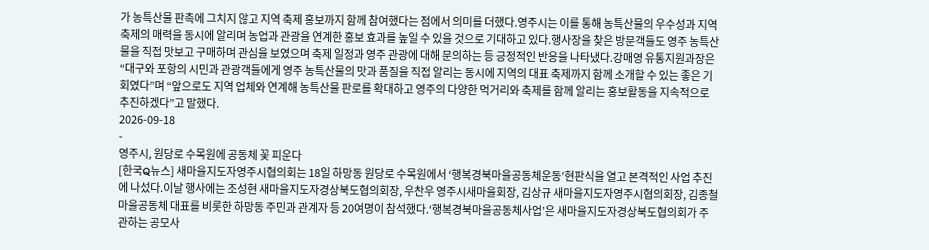가 농특산물 판촉에 그치지 않고 지역 축제 홍보까지 함께 참여했다는 점에서 의미를 더했다.영주시는 이를 통해 농특산물의 우수성과 지역 축제의 매력을 동시에 알리며 농업과 관광을 연계한 홍보 효과를 높일 수 있을 것으로 기대하고 있다.행사장을 찾은 방문객들도 영주 농특산물을 직접 맛보고 구매하며 관심을 보였으며 축제 일정과 영주 관광에 대해 문의하는 등 긍정적인 반응을 나타냈다.강매영 유통지원과장은 “대구와 포항의 시민과 관광객들에게 영주 농특산물의 맛과 품질을 직접 알리는 동시에 지역의 대표 축제까지 함께 소개할 수 있는 좋은 기회였다”며 “앞으로도 지역 업체와 연계해 농특산물 판로를 확대하고 영주의 다양한 먹거리와 축제를 함께 알리는 홍보활동을 지속적으로 추진하겠다”고 말했다.
2026-09-18
-
영주시, 원당로 수목원에 공동체 꽃 피운다
[한국Q뉴스] 새마을지도자영주시협의회는 18일 하망동 원당로 수목원에서 ‘행복경북마을공동체운동’현판식을 열고 본격적인 사업 추진에 나섰다.이날 행사에는 조성현 새마을지도자경상북도협의회장, 우찬우 영주시새마을회장, 김상규 새마을지도자영주시협의회장, 김종철 마을공동체 대표를 비롯한 하망동 주민과 관계자 등 20여명이 참석했다.‘행복경북마을공동체사업’은 새마을지도자경상북도협의회가 주관하는 공모사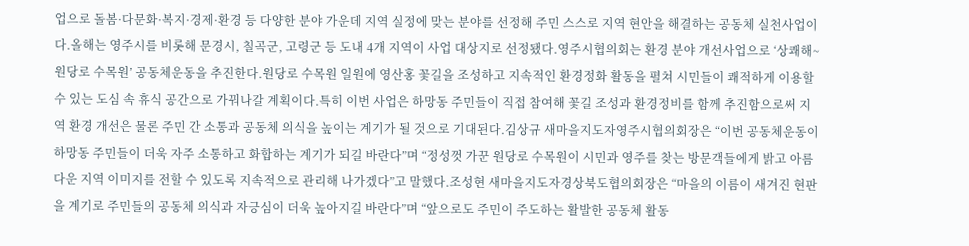업으로 돌봄·다문화·복지·경제·환경 등 다양한 분야 가운데 지역 실정에 맞는 분야를 선정해 주민 스스로 지역 현안을 해결하는 공동체 실천사업이다.올해는 영주시를 비롯해 문경시, 칠곡군, 고령군 등 도내 4개 지역이 사업 대상지로 선정됐다.영주시협의회는 환경 분야 개선사업으로 ‘상쾌해~ 원당로 수목원’ 공동체운동을 추진한다.원당로 수목원 일원에 영산홍 꽃길을 조성하고 지속적인 환경정화 활동을 펼쳐 시민들이 쾌적하게 이용할 수 있는 도심 속 휴식 공간으로 가꿔나갈 계획이다.특히 이번 사업은 하망동 주민들이 직접 참여해 꽃길 조성과 환경정비를 함께 추진함으로써 지역 환경 개선은 물론 주민 간 소통과 공동체 의식을 높이는 계기가 될 것으로 기대된다.김상규 새마을지도자영주시협의회장은 “이번 공동체운동이 하망동 주민들이 더욱 자주 소통하고 화합하는 계기가 되길 바란다”며 “정성껏 가꾼 원당로 수목원이 시민과 영주를 찾는 방문객들에게 밝고 아름다운 지역 이미지를 전할 수 있도록 지속적으로 관리해 나가겠다”고 말했다.조성현 새마을지도자경상북도협의회장은 “마을의 이름이 새겨진 현판을 계기로 주민들의 공동체 의식과 자긍심이 더욱 높아지길 바란다”며 “앞으로도 주민이 주도하는 활발한 공동체 활동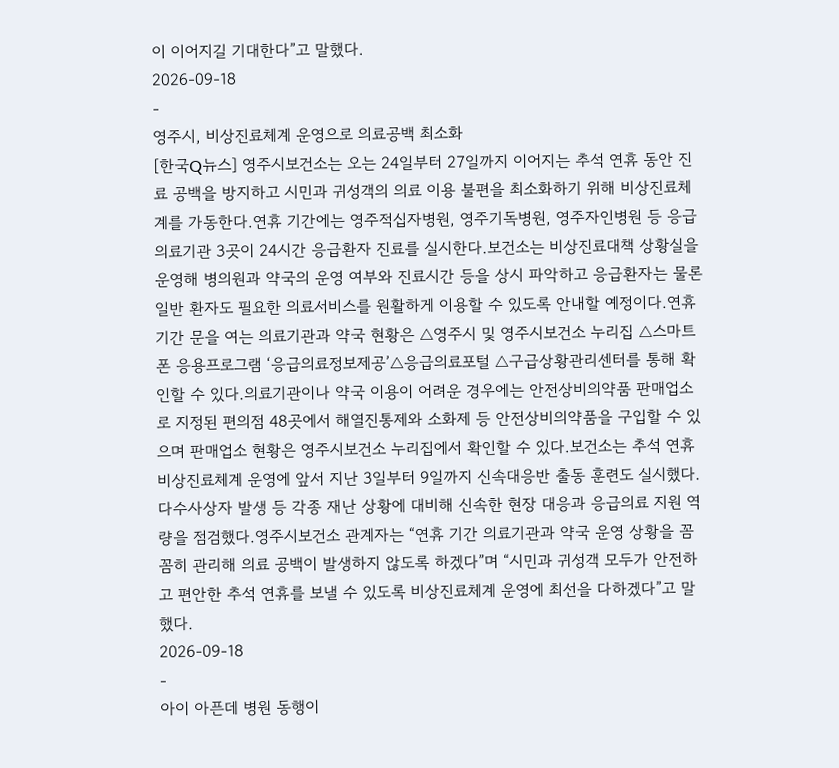이 이어지길 기대한다”고 말했다.
2026-09-18
-
영주시, 비상진료체계 운영으로 의료공백 최소화
[한국Q뉴스] 영주시보건소는 오는 24일부터 27일까지 이어지는 추석 연휴 동안 진료 공백을 방지하고 시민과 귀성객의 의료 이용 불편을 최소화하기 위해 비상진료체계를 가동한다.연휴 기간에는 영주적십자병원, 영주기독병원, 영주자인병원 등 응급의료기관 3곳이 24시간 응급환자 진료를 실시한다.보건소는 비상진료대책 상황실을 운영해 병의원과 약국의 운영 여부와 진료시간 등을 상시 파악하고 응급환자는 물론 일반 환자도 필요한 의료서비스를 원활하게 이용할 수 있도록 안내할 예정이다.연휴 기간 문을 여는 의료기관과 약국 현황은 △영주시 및 영주시보건소 누리집 △스마트폰 응용프로그램 ‘응급의료정보제공’△응급의료포털 △구급상황관리센터를 통해 확인할 수 있다.의료기관이나 약국 이용이 어려운 경우에는 안전상비의약품 판매업소로 지정된 편의점 48곳에서 해열진통제와 소화제 등 안전상비의약품을 구입할 수 있으며 판매업소 현황은 영주시보건소 누리집에서 확인할 수 있다.보건소는 추석 연휴 비상진료체계 운영에 앞서 지난 3일부터 9일까지 신속대응반 출동 훈련도 실시했다.다수사상자 발생 등 각종 재난 상황에 대비해 신속한 현장 대응과 응급의료 지원 역량을 점검했다.영주시보건소 관계자는 “연휴 기간 의료기관과 약국 운영 상황을 꼼꼼히 관리해 의료 공백이 발생하지 않도록 하겠다”며 “시민과 귀성객 모두가 안전하고 편안한 추석 연휴를 보낼 수 있도록 비상진료체계 운영에 최선을 다하겠다”고 말했다.
2026-09-18
-
아이 아픈데 병원 동행이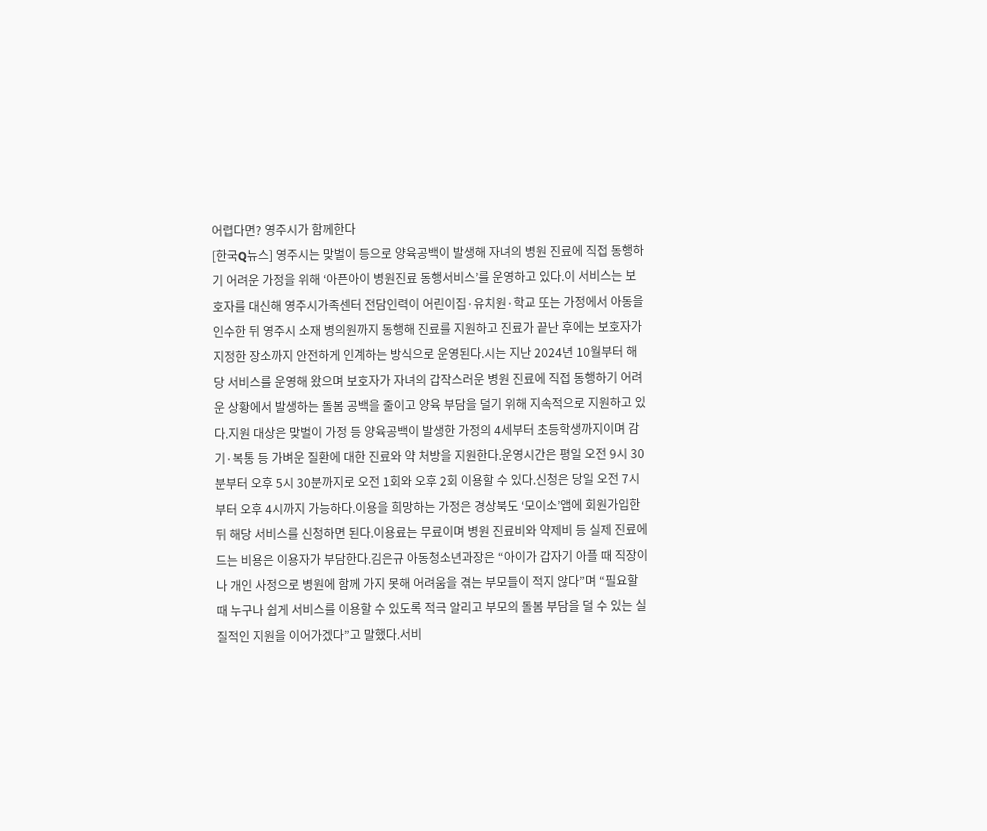어렵다면? 영주시가 함께한다
[한국Q뉴스] 영주시는 맞벌이 등으로 양육공백이 발생해 자녀의 병원 진료에 직접 동행하기 어려운 가정을 위해 ‘아픈아이 병원진료 동행서비스’를 운영하고 있다.이 서비스는 보호자를 대신해 영주시가족센터 전담인력이 어린이집·유치원·학교 또는 가정에서 아동을 인수한 뒤 영주시 소재 병의원까지 동행해 진료를 지원하고 진료가 끝난 후에는 보호자가 지정한 장소까지 안전하게 인계하는 방식으로 운영된다.시는 지난 2024년 10월부터 해당 서비스를 운영해 왔으며 보호자가 자녀의 갑작스러운 병원 진료에 직접 동행하기 어려운 상황에서 발생하는 돌봄 공백을 줄이고 양육 부담을 덜기 위해 지속적으로 지원하고 있다.지원 대상은 맞벌이 가정 등 양육공백이 발생한 가정의 4세부터 초등학생까지이며 감기·복통 등 가벼운 질환에 대한 진료와 약 처방을 지원한다.운영시간은 평일 오전 9시 30분부터 오후 5시 30분까지로 오전 1회와 오후 2회 이용할 수 있다.신청은 당일 오전 7시부터 오후 4시까지 가능하다.이용을 희망하는 가정은 경상북도 ‘모이소’앱에 회원가입한 뒤 해당 서비스를 신청하면 된다.이용료는 무료이며 병원 진료비와 약제비 등 실제 진료에 드는 비용은 이용자가 부담한다.김은규 아동청소년과장은 “아이가 갑자기 아플 때 직장이나 개인 사정으로 병원에 함께 가지 못해 어려움을 겪는 부모들이 적지 않다”며 “필요할 때 누구나 쉽게 서비스를 이용할 수 있도록 적극 알리고 부모의 돌봄 부담을 덜 수 있는 실질적인 지원을 이어가겠다”고 말했다.서비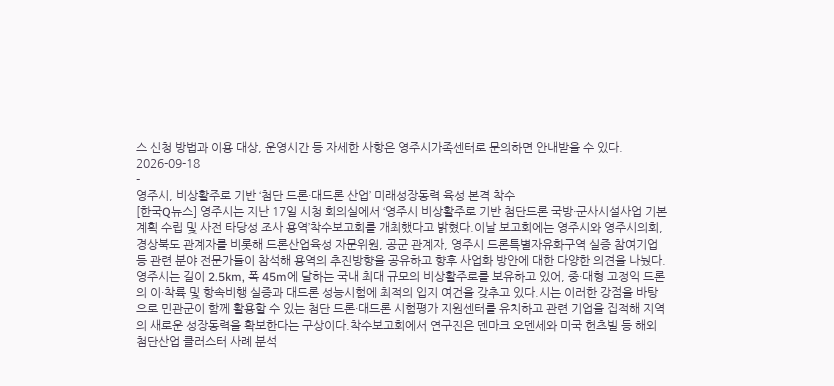스 신청 방법과 이용 대상, 운영시간 등 자세한 사항은 영주시가족센터로 문의하면 안내받을 수 있다.
2026-09-18
-
영주시, 비상활주로 기반 ‘첨단 드론·대드론 산업’ 미래성장동력 육성 본격 착수
[한국Q뉴스] 영주시는 지난 17일 시청 회의실에서 ‘영주시 비상활주로 기반 첨단드론 국방·군사시설사업 기본계획 수립 및 사전 타당성 조사 용역’착수보고회를 개최했다고 밝혔다.이날 보고회에는 영주시와 영주시의회, 경상북도 관계자를 비롯해 드론산업육성 자문위원, 공군 관계자, 영주시 드론특별자유화구역 실증 참여기업 등 관련 분야 전문가들이 참석해 용역의 추진방향을 공유하고 향후 사업화 방안에 대한 다양한 의견을 나눴다.영주시는 길이 2.5km, 폭 45m에 달하는 국내 최대 규모의 비상활주로를 보유하고 있어, 중·대형 고정익 드론의 이·착륙 및 항속비행 실증과 대드론 성능시험에 최적의 입지 여건을 갖추고 있다.시는 이러한 강점을 바탕으로 민관군이 함께 활용할 수 있는 첨단 드론·대드론 시험평가 지원센터를 유치하고 관련 기업을 집적해 지역의 새로운 성장동력을 확보한다는 구상이다.착수보고회에서 연구진은 덴마크 오덴세와 미국 헌츠빌 등 해외 첨단산업 클러스터 사례 분석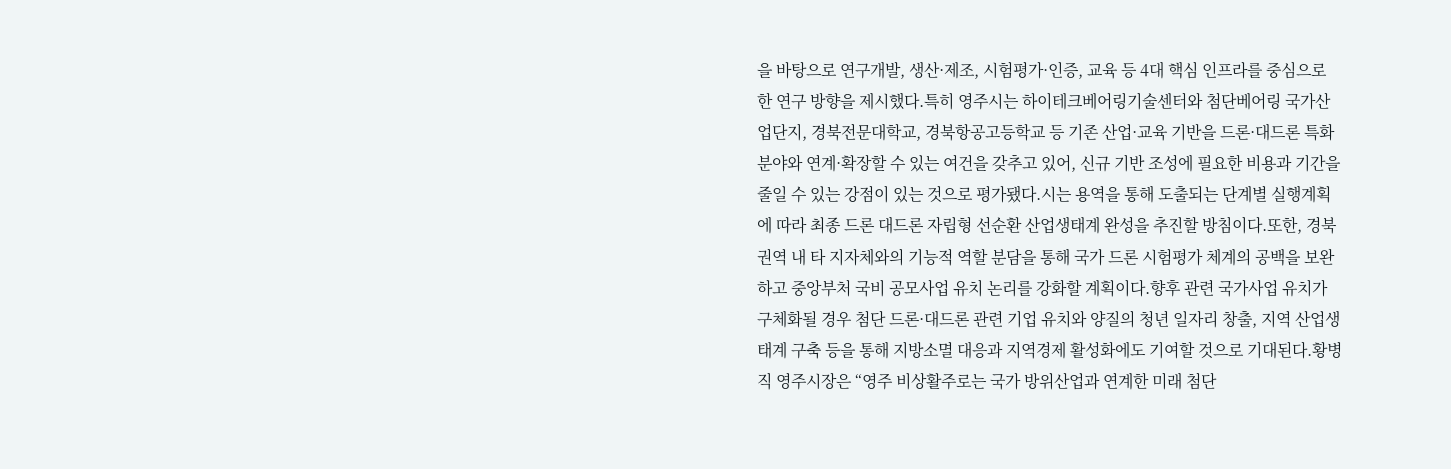을 바탕으로 연구개발, 생산·제조, 시험평가·인증, 교육 등 4대 핵심 인프라를 중심으로 한 연구 방향을 제시했다.특히 영주시는 하이테크베어링기술센터와 첨단베어링 국가산업단지, 경북전문대학교, 경북항공고등학교 등 기존 산업·교육 기반을 드론·대드론 특화 분야와 연계·확장할 수 있는 여건을 갖추고 있어, 신규 기반 조성에 필요한 비용과 기간을 줄일 수 있는 강점이 있는 것으로 평가됐다.시는 용역을 통해 도출되는 단계별 실행계획에 따라 최종 드론 대드론 자립형 선순환 산업생태계 완성을 추진할 방침이다.또한, 경북 권역 내 타 지자체와의 기능적 역할 분담을 통해 국가 드론 시험평가 체계의 공백을 보완하고 중앙부처 국비 공모사업 유치 논리를 강화할 계획이다.향후 관련 국가사업 유치가 구체화될 경우 첨단 드론·대드론 관련 기업 유치와 양질의 청년 일자리 창출, 지역 산업생태계 구축 등을 통해 지방소멸 대응과 지역경제 활성화에도 기여할 것으로 기대된다.황병직 영주시장은 “영주 비상활주로는 국가 방위산업과 연계한 미래 첨단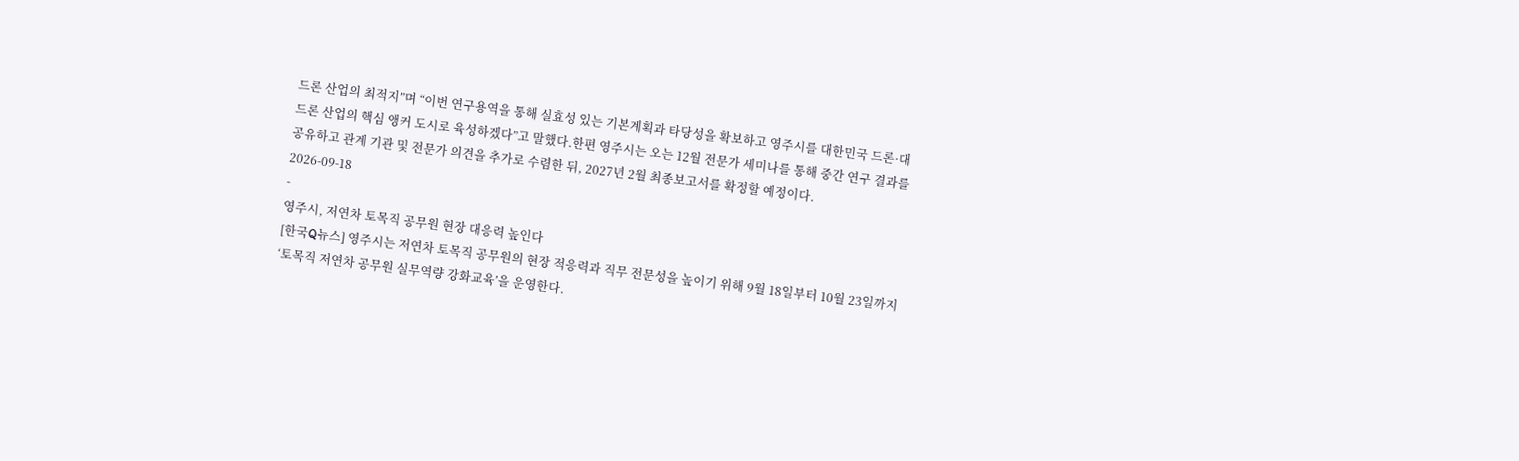드론 산업의 최적지”며 “이번 연구용역을 통해 실효성 있는 기본계획과 타당성을 확보하고 영주시를 대한민국 드론·대드론 산업의 핵심 앵커 도시로 육성하겠다”고 말했다.한편 영주시는 오는 12월 전문가 세미나를 통해 중간 연구 결과를 공유하고 관계 기관 및 전문가 의견을 추가로 수렴한 뒤, 2027년 2월 최종보고서를 확정할 예정이다.
2026-09-18
-
영주시, 저연차 토목직 공무원 현장 대응력 높인다
[한국Q뉴스] 영주시는 저연차 토목직 공무원의 현장 적응력과 직무 전문성을 높이기 위해 9월 18일부터 10월 23일까지 ‘토목직 저연차 공무원 실무역량 강화교육’을 운영한다.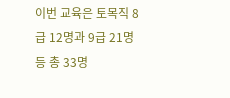이번 교육은 토목직 8급 12명과 9급 21명 등 총 33명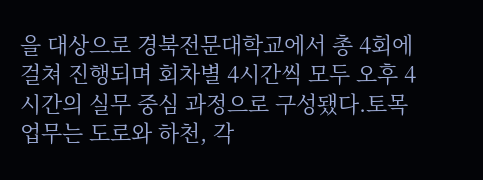을 대상으로 경북전문대학교에서 총 4회에 걸쳐 진행되며 회차별 4시간씩 모두 오후 4시간의 실무 중심 과정으로 구성됐다.토목 업무는 도로와 하천, 각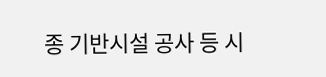종 기반시설 공사 등 시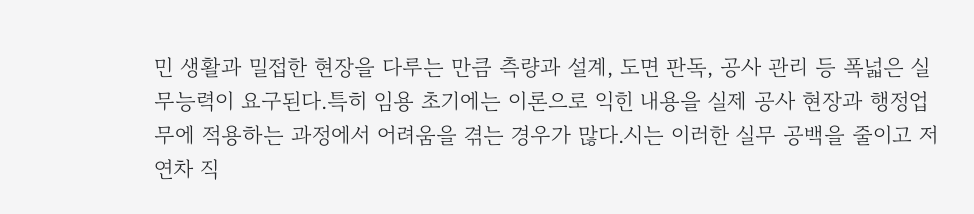민 생활과 밀접한 현장을 다루는 만큼 측량과 설계, 도면 판독, 공사 관리 등 폭넓은 실무능력이 요구된다.특히 임용 초기에는 이론으로 익힌 내용을 실제 공사 현장과 행정업무에 적용하는 과정에서 어려움을 겪는 경우가 많다.시는 이러한 실무 공백을 줄이고 저연차 직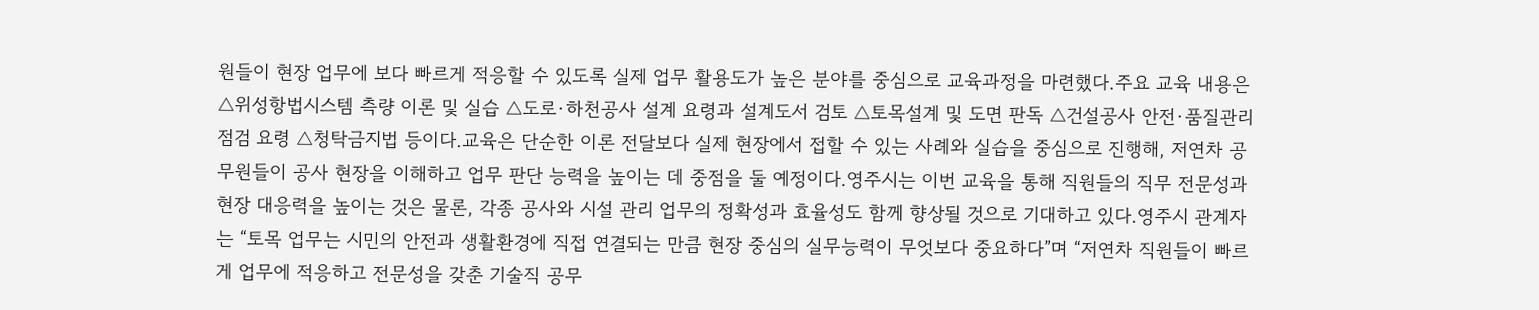원들이 현장 업무에 보다 빠르게 적응할 수 있도록 실제 업무 활용도가 높은 분야를 중심으로 교육과정을 마련했다.주요 교육 내용은 △위성항법시스템 측량 이론 및 실습 △도로·하천공사 설계 요령과 설계도서 검토 △토목설계 및 도면 판독 △건설공사 안전·품질관리 점검 요령 △청탁금지법 등이다.교육은 단순한 이론 전달보다 실제 현장에서 접할 수 있는 사례와 실습을 중심으로 진행해, 저연차 공무원들이 공사 현장을 이해하고 업무 판단 능력을 높이는 데 중점을 둘 예정이다.영주시는 이번 교육을 통해 직원들의 직무 전문성과 현장 대응력을 높이는 것은 물론, 각종 공사와 시설 관리 업무의 정확성과 효율성도 함께 향상될 것으로 기대하고 있다.영주시 관계자는 “토목 업무는 시민의 안전과 생활환경에 직접 연결되는 만큼 현장 중심의 실무능력이 무엇보다 중요하다”며 “저연차 직원들이 빠르게 업무에 적응하고 전문성을 갖춘 기술직 공무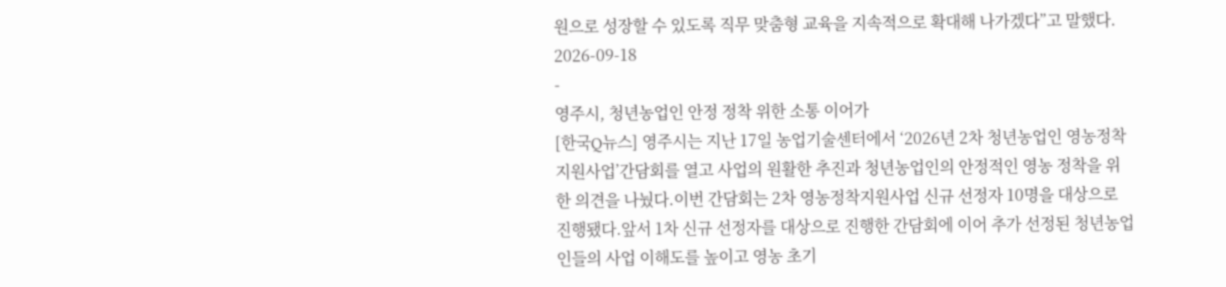원으로 성장할 수 있도록 직무 맞춤형 교육을 지속적으로 확대해 나가겠다”고 말했다.
2026-09-18
-
영주시, 청년농업인 안정 정착 위한 소통 이어가
[한국Q뉴스] 영주시는 지난 17일 농업기술센터에서 ‘2026년 2차 청년농업인 영농정착지원사업’간담회를 열고 사업의 원활한 추진과 청년농업인의 안정적인 영농 정착을 위한 의견을 나눴다.이번 간담회는 2차 영농정착지원사업 신규 선정자 10명을 대상으로 진행됐다.앞서 1차 신규 선정자를 대상으로 진행한 간담회에 이어 추가 선정된 청년농업인들의 사업 이해도를 높이고 영농 초기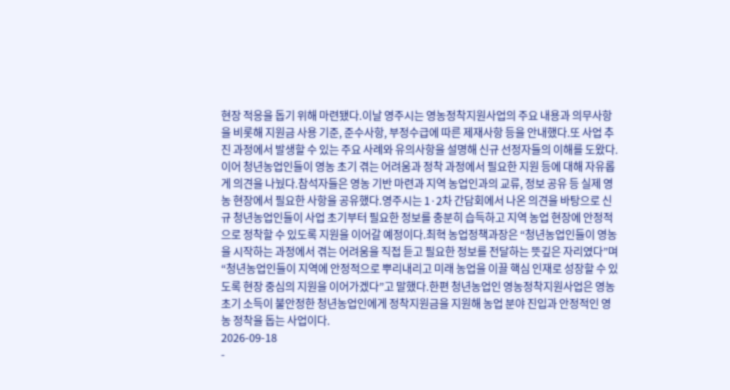현장 적응을 돕기 위해 마련됐다.이날 영주시는 영농정착지원사업의 주요 내용과 의무사항을 비롯해 지원금 사용 기준, 준수사항, 부정수급에 따른 제재사항 등을 안내했다.또 사업 추진 과정에서 발생할 수 있는 주요 사례와 유의사항을 설명해 신규 선정자들의 이해를 도왔다.이어 청년농업인들이 영농 초기 겪는 어려움과 정착 과정에서 필요한 지원 등에 대해 자유롭게 의견을 나눴다.참석자들은 영농 기반 마련과 지역 농업인과의 교류, 정보 공유 등 실제 영농 현장에서 필요한 사항을 공유했다.영주시는 1·2차 간담회에서 나온 의견을 바탕으로 신규 청년농업인들이 사업 초기부터 필요한 정보를 충분히 습득하고 지역 농업 현장에 안정적으로 정착할 수 있도록 지원을 이어갈 예정이다.최혁 농업정책과장은 “청년농업인들이 영농을 시작하는 과정에서 겪는 어려움을 직접 듣고 필요한 정보를 전달하는 뜻깊은 자리였다”며 “청년농업인들이 지역에 안정적으로 뿌리내리고 미래 농업을 이끌 핵심 인재로 성장할 수 있도록 현장 중심의 지원을 이어가겠다”고 말했다.한편 청년농업인 영농정착지원사업은 영농 초기 소득이 불안정한 청년농업인에게 정착지원금을 지원해 농업 분야 진입과 안정적인 영농 정착을 돕는 사업이다.
2026-09-18
-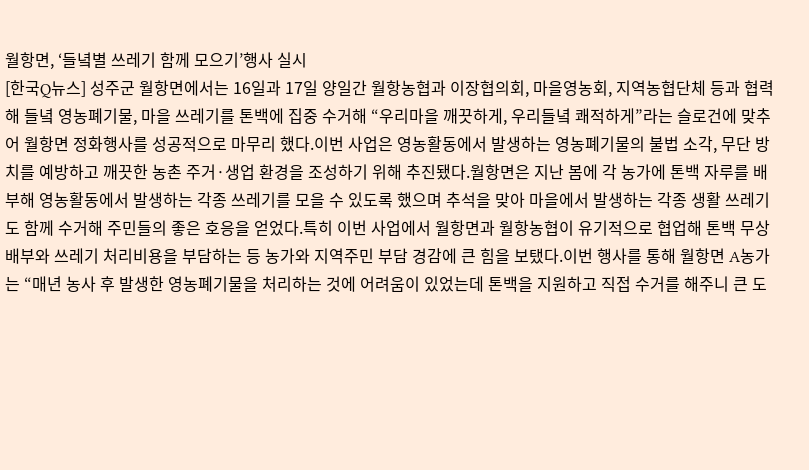월항면, ‘들녘별 쓰레기 함께 모으기’행사 실시
[한국Q뉴스] 성주군 월항면에서는 16일과 17일 양일간 월항농협과 이장협의회, 마을영농회, 지역농협단체 등과 협력해 들녘 영농폐기물, 마을 쓰레기를 톤백에 집중 수거해 “우리마을 깨끗하게, 우리들녘 쾌적하게”라는 슬로건에 맞추어 월항면 정화행사를 성공적으로 마무리 했다.이번 사업은 영농활동에서 발생하는 영농폐기물의 불법 소각, 무단 방치를 예방하고 깨끗한 농촌 주거·생업 환경을 조성하기 위해 추진됐다.월항면은 지난 봄에 각 농가에 톤백 자루를 배부해 영농활동에서 발생하는 각종 쓰레기를 모을 수 있도록 했으며 추석을 맞아 마을에서 발생하는 각종 생활 쓰레기도 함께 수거해 주민들의 좋은 호응을 얻었다.특히 이번 사업에서 월항면과 월항농협이 유기적으로 협업해 톤백 무상배부와 쓰레기 처리비용을 부담하는 등 농가와 지역주민 부담 경감에 큰 힘을 보탰다.이번 행사를 통해 월항면 A농가는 “매년 농사 후 발생한 영농폐기물을 처리하는 것에 어려움이 있었는데 톤백을 지원하고 직접 수거를 해주니 큰 도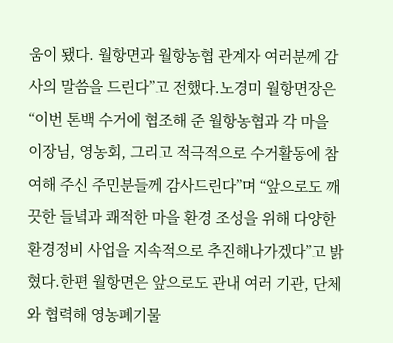움이 됐다. 월항면과 월항농협 관계자 여러분께 감사의 말씀을 드린다”고 전했다.노경미 월항면장은 “이번 톤백 수거에 협조해 준 월항농협과 각 마을 이장님, 영농회, 그리고 적극적으로 수거활동에 참여해 주신 주민분들께 감사드린다”며 “앞으로도 깨끗한 들녘과 쾌적한 마을 환경 조성을 위해 다양한 환경정비 사업을 지속적으로 추진해나가겠다”고 밝혔다.한편 월항면은 앞으로도 관내 여러 기관, 단체와 협력해 영농폐기물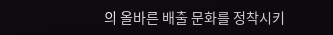의 올바른 배출 문화를 정착시키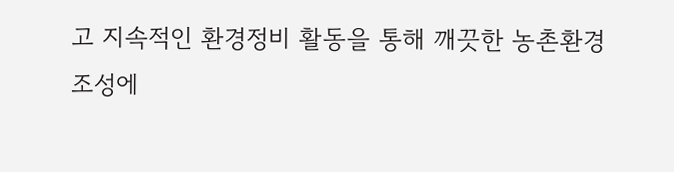고 지속적인 환경정비 활동을 통해 깨끗한 농촌환경 조성에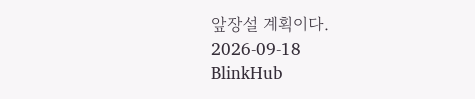앞장설 계획이다.
2026-09-18
BlinkHub